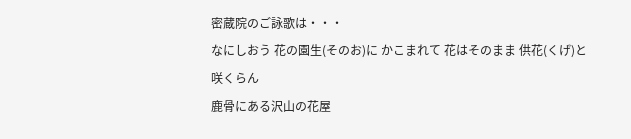密蔵院のご詠歌は・・・
なにしおう 花の園生(そのお)に かこまれて 花はそのまま 供花(くげ)と咲くらん
鹿骨にある沢山の花屋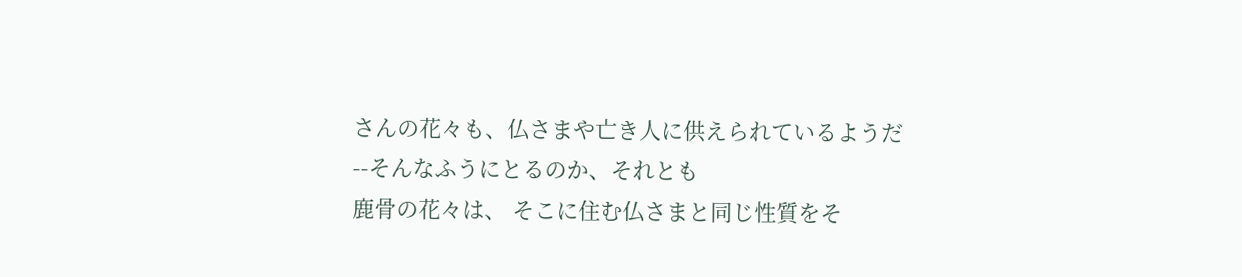さんの花々も、仏さまや亡き人に供えられているようだ
--そんなふうにとるのか、それとも
鹿骨の花々は、 そこに住む仏さまと同じ性質をそ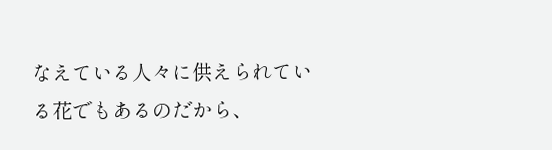なえている人々に供えられている花でもあるのだから、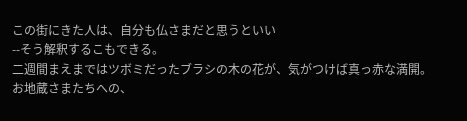この街にきた人は、自分も仏さまだと思うといい
--そう解釈するこもできる。
二週間まえまではツボミだったブラシの木の花が、気がつけば真っ赤な満開。
お地蔵さまたちへの、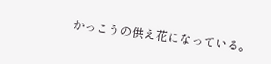かっこうの供え花になっている。